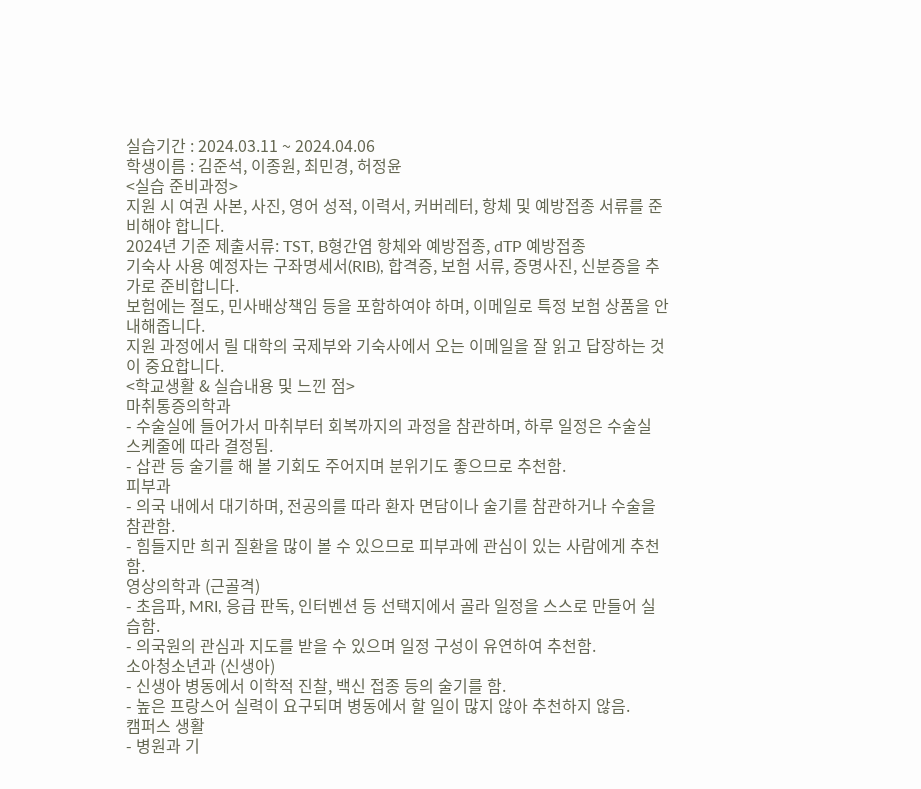실습기간 : 2024.03.11 ~ 2024.04.06
학생이름 : 김준석, 이종원, 최민경, 허정윤
<실습 준비과정>
지원 시 여권 사본, 사진, 영어 성적, 이력서, 커버레터, 항체 및 예방접종 서류를 준비해야 합니다.
2024년 기준 제출서류: TST, B형간염 항체와 예방접종, dTP 예방접종
기숙사 사용 예정자는 구좌명세서(RIB), 합격증, 보험 서류, 증명사진, 신분증을 추가로 준비합니다.
보험에는 절도, 민사배상책임 등을 포함하여야 하며, 이메일로 특정 보험 상품을 안내해줍니다.
지원 과정에서 릴 대학의 국제부와 기숙사에서 오는 이메일을 잘 읽고 답장하는 것이 중요합니다.
<학교생활 & 실습내용 및 느낀 점>
마취통증의학과
- 수술실에 들어가서 마취부터 회복까지의 과정을 참관하며, 하루 일정은 수술실 스케줄에 따라 결정됨.
- 삽관 등 술기를 해 볼 기회도 주어지며 분위기도 좋으므로 추천함.
피부과
- 의국 내에서 대기하며, 전공의를 따라 환자 면담이나 술기를 참관하거나 수술을 참관함.
- 힘들지만 희귀 질환을 많이 볼 수 있으므로 피부과에 관심이 있는 사람에게 추천함.
영상의학과 (근골격)
- 초음파, MRI, 응급 판독, 인터벤션 등 선택지에서 골라 일정을 스스로 만들어 실습함.
- 의국원의 관심과 지도를 받을 수 있으며 일정 구성이 유연하여 추천함.
소아청소년과 (신생아)
- 신생아 병동에서 이학적 진찰, 백신 접종 등의 술기를 함.
- 높은 프랑스어 실력이 요구되며 병동에서 할 일이 많지 않아 추천하지 않음.
캠퍼스 생활
- 병원과 기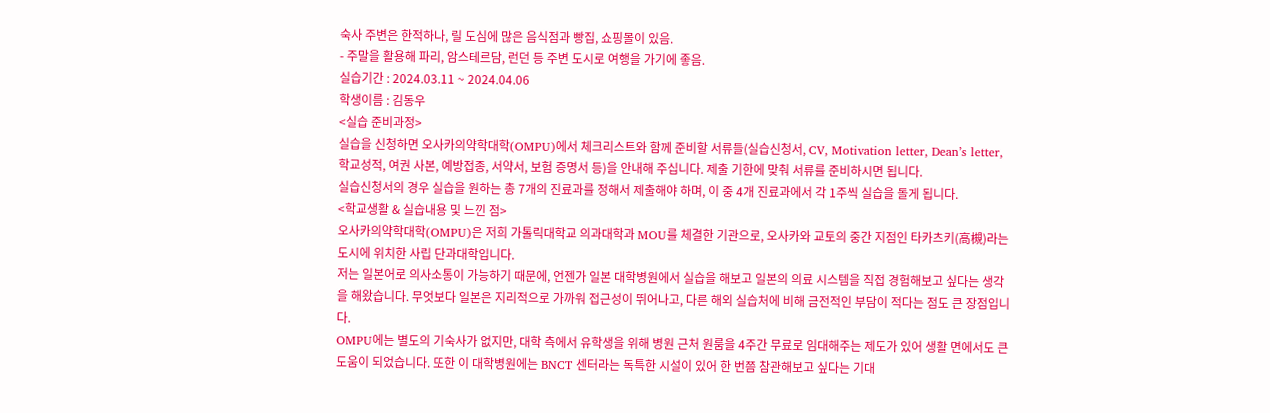숙사 주변은 한적하나, 릴 도심에 많은 음식점과 빵집, 쇼핑몰이 있음.
- 주말을 활용해 파리, 암스테르담, 런던 등 주변 도시로 여행을 가기에 좋음.
실습기간 : 2024.03.11 ~ 2024.04.06
학생이름 : 김동우
<실습 준비과정>
실습을 신청하면 오사카의약학대학(OMPU)에서 체크리스트와 함께 준비할 서류들(실습신청서, CV, Motivation letter, Dean’s letter, 학교성적, 여권 사본, 예방접종, 서약서, 보험 증명서 등)을 안내해 주십니다. 제출 기한에 맞춰 서류를 준비하시면 됩니다.
실습신청서의 경우 실습을 원하는 총 7개의 진료과를 정해서 제출해야 하며, 이 중 4개 진료과에서 각 1주씩 실습을 돌게 됩니다.
<학교생활 & 실습내용 및 느낀 점>
오사카의약학대학(OMPU)은 저희 가톨릭대학교 의과대학과 MOU를 체결한 기관으로, 오사카와 교토의 중간 지점인 타카츠키(高槻)라는 도시에 위치한 사립 단과대학입니다.
저는 일본어로 의사소통이 가능하기 때문에, 언젠가 일본 대학병원에서 실습을 해보고 일본의 의료 시스템을 직접 경험해보고 싶다는 생각을 해왔습니다. 무엇보다 일본은 지리적으로 가까워 접근성이 뛰어나고, 다른 해외 실습처에 비해 금전적인 부담이 적다는 점도 큰 장점입니다.
OMPU에는 별도의 기숙사가 없지만, 대학 측에서 유학생을 위해 병원 근처 원룸을 4주간 무료로 임대해주는 제도가 있어 생활 면에서도 큰 도움이 되었습니다. 또한 이 대학병원에는 BNCT 센터라는 독특한 시설이 있어 한 번쯤 참관해보고 싶다는 기대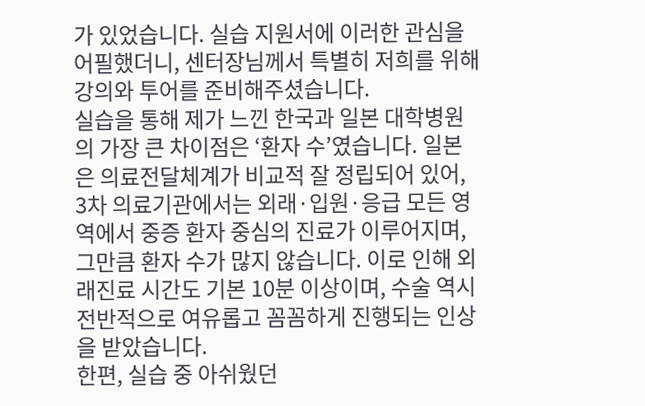가 있었습니다. 실습 지원서에 이러한 관심을 어필했더니, 센터장님께서 특별히 저희를 위해 강의와 투어를 준비해주셨습니다.
실습을 통해 제가 느낀 한국과 일본 대학병원의 가장 큰 차이점은 ‘환자 수’였습니다. 일본은 의료전달체계가 비교적 잘 정립되어 있어, 3차 의료기관에서는 외래·입원·응급 모든 영역에서 중증 환자 중심의 진료가 이루어지며, 그만큼 환자 수가 많지 않습니다. 이로 인해 외래진료 시간도 기본 10분 이상이며, 수술 역시 전반적으로 여유롭고 꼼꼼하게 진행되는 인상을 받았습니다.
한편, 실습 중 아쉬웠던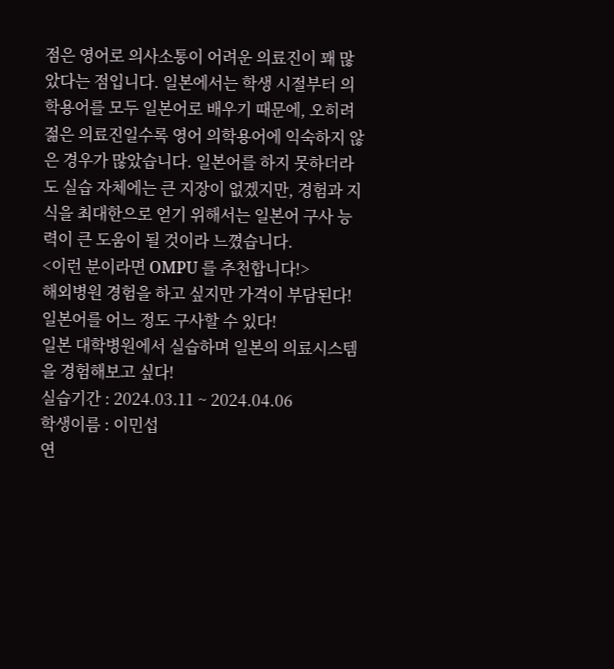점은 영어로 의사소통이 어려운 의료진이 꽤 많았다는 점입니다. 일본에서는 학생 시절부터 의학용어를 모두 일본어로 배우기 때문에, 오히려 젊은 의료진일수록 영어 의학용어에 익숙하지 않은 경우가 많았습니다. 일본어를 하지 못하더라도 실습 자체에는 큰 지장이 없겠지만, 경험과 지식을 최대한으로 얻기 위해서는 일본어 구사 능력이 큰 도움이 될 것이라 느꼈습니다.
<이런 분이라면 OMPU 를 추천합니다!>
해외병원 경험을 하고 싶지만 가격이 부담된다!
일본어를 어느 정도 구사할 수 있다!
일본 대학병원에서 실습하며 일본의 의료시스템을 경험해보고 싶다!
실습기간 : 2024.03.11 ~ 2024.04.06
학생이름 : 이민섭
연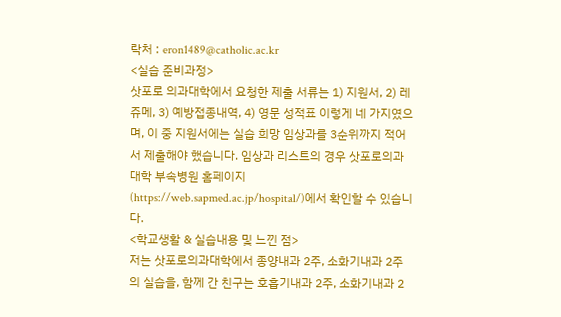락처 : eron1489@catholic.ac.kr
<실습 준비과정>
삿포로 의과대학에서 요청한 제출 서류는 1) 지원서, 2) 레쥬메, 3) 예방접종내역, 4) 영문 성적표 이렇게 네 가지였으며, 이 중 지원서에는 실습 희망 임상과를 3순위까지 적어서 제출해야 했습니다. 임상과 리스트의 경우 삿포로의과대학 부속병원 홈페이지(https://web.sapmed.ac.jp/hospital/)에서 확인할 수 있습니다.
<학교생활 & 실습내용 및 느낀 점>
저는 삿포로의과대학에서 종양내과 2주, 소화기내과 2주의 실습을, 함께 간 친구는 호흡기내과 2주, 소화기내과 2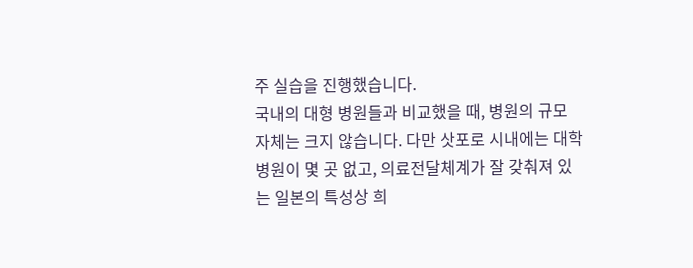주 실습을 진행했습니다.
국내의 대형 병원들과 비교했을 때, 병원의 규모 자체는 크지 않습니다. 다만 삿포로 시내에는 대학병원이 몇 곳 없고, 의료전달체계가 잘 갖춰져 있는 일본의 특성상 희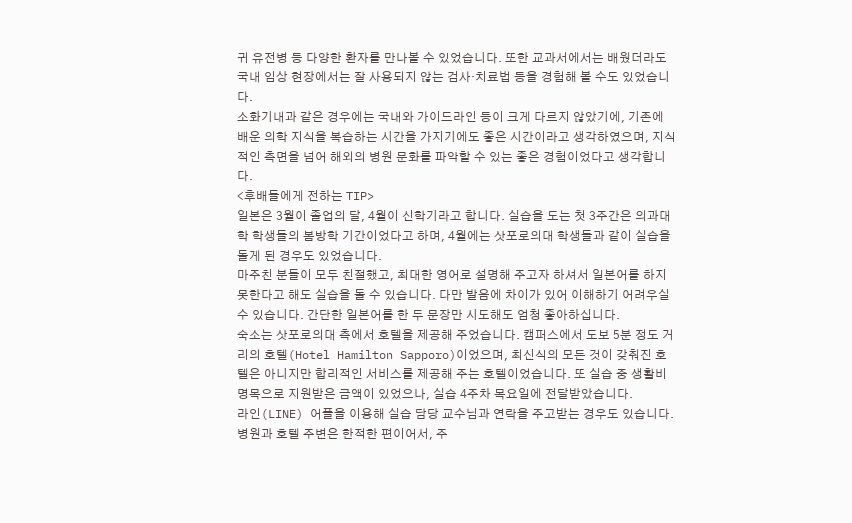귀 유전병 등 다양한 환자를 만나볼 수 있었습니다. 또한 교과서에서는 배웠더라도 국내 임상 현장에서는 잘 사용되지 않는 검사·치료법 등을 경험해 볼 수도 있었습니다.
소화기내과 같은 경우에는 국내와 가이드라인 등이 크게 다르지 않았기에, 기존에 배운 의학 지식을 복습하는 시간을 가지기에도 좋은 시간이라고 생각하였으며, 지식적인 측면을 넘어 해외의 병원 문화를 파악할 수 있는 좋은 경험이었다고 생각합니다.
<후배들에게 전하는 TIP>
일본은 3월이 졸업의 달, 4월이 신학기라고 합니다. 실습을 도는 첫 3주간은 의과대학 학생들의 봄방학 기간이었다고 하며, 4월에는 삿포로의대 학생들과 같이 실습을 돌게 된 경우도 있었습니다.
마주친 분들이 모두 친절했고, 최대한 영어로 설명해 주고자 하셔서 일본어를 하지 못한다고 해도 실습을 돌 수 있습니다. 다만 발음에 차이가 있어 이해하기 어려우실 수 있습니다. 간단한 일본어를 한 두 문장만 시도해도 엄청 좋아하십니다.
숙소는 삿포로의대 측에서 호텔을 제공해 주었습니다. 캠퍼스에서 도보 5분 정도 거리의 호텔(Hotel Hamilton Sapporo)이었으며, 최신식의 모든 것이 갖춰진 호텔은 아니지만 합리적인 서비스를 제공해 주는 호텔이었습니다. 또 실습 중 생활비 명목으로 지원받은 금액이 있었으나, 실습 4주차 목요일에 전달받았습니다.
라인(LINE) 어플을 이용해 실습 담당 교수님과 연락을 주고받는 경우도 있습니다. 병원과 호텔 주변은 한적한 편이어서, 주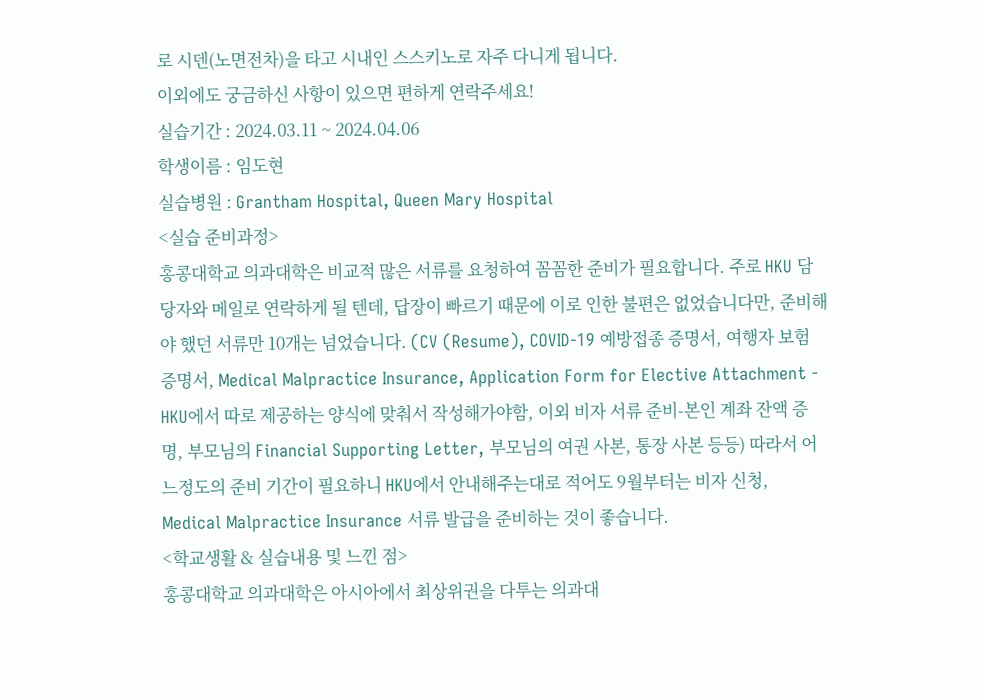로 시덴(노면전차)을 타고 시내인 스스키노로 자주 다니게 됩니다.
이외에도 궁금하신 사항이 있으면 편하게 연락주세요!
실습기간 : 2024.03.11 ~ 2024.04.06
학생이름 : 임도현
실습병원 : Grantham Hospital, Queen Mary Hospital
<실습 준비과정>
홍콩대학교 의과대학은 비교적 많은 서류를 요청하여 꼼꼼한 준비가 필요합니다. 주로 HKU 담당자와 메일로 연락하게 될 텐데, 답장이 빠르기 때문에 이로 인한 불편은 없었습니다만, 준비해야 했던 서류만 10개는 넘었습니다. (CV (Resume), COVID-19 예방접종 증명서, 여행자 보험 증명서, Medical Malpractice Insurance, Application Form for Elective Attachment - HKU에서 따로 제공하는 양식에 맞춰서 작성해가야함, 이외 비자 서류 준비-본인 계좌 잔액 증명, 부모님의 Financial Supporting Letter, 부모님의 여권 사본, 통장 사본 등등) 따라서 어느정도의 준비 기간이 필요하니 HKU에서 안내해주는대로 적어도 9월부터는 비자 신청, Medical Malpractice Insurance 서류 발급을 준비하는 것이 좋습니다.
<학교생활 & 실습내용 및 느낀 점>
홍콩대학교 의과대학은 아시아에서 최상위권을 다투는 의과대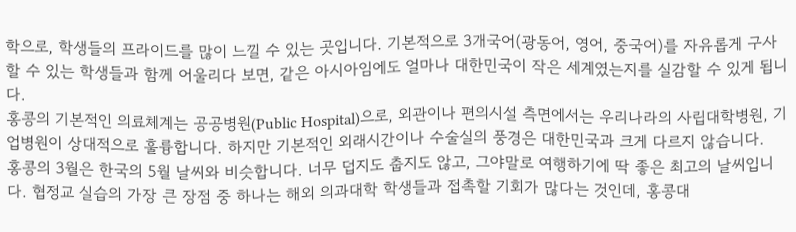학으로, 학생들의 프라이드를 많이 느낄 수 있는 곳입니다. 기본적으로 3개국어(광동어, 영어, 중국어)를 자유롭게 구사할 수 있는 학생들과 함께 어울리다 보면, 같은 아시아임에도 얼마나 대한민국이 작은 세계였는지를 실감할 수 있게 됩니다.
홍콩의 기본적인 의료체계는 공공병원(Public Hospital)으로, 외관이나 편의시설 측면에서는 우리나라의 사립대학병원, 기업병원이 상대적으로 훌륭합니다. 하지만 기본적인 외래시간이나 수술실의 풍경은 대한민국과 크게 다르지 않습니다.
홍콩의 3월은 한국의 5월 날씨와 비슷합니다. 너무 덥지도 춥지도 않고, 그야말로 여행하기에 딱 좋은 최고의 날씨입니다. 협정교 실습의 가장 큰 장점 중 하나는 해외 의과대학 학생들과 접촉할 기회가 많다는 것인데, 홍콩대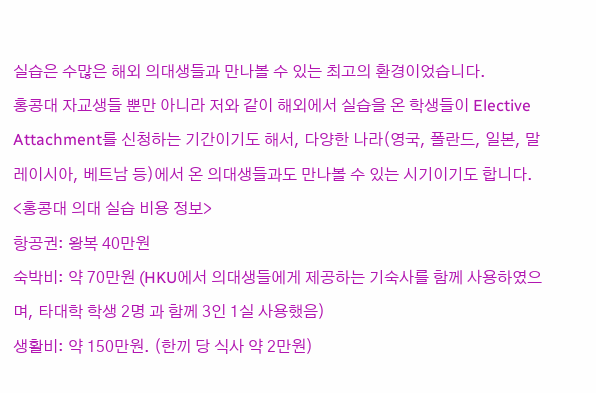실습은 수많은 해외 의대생들과 만나볼 수 있는 최고의 환경이었습니다.
홍콩대 자교생들 뿐만 아니라 저와 같이 해외에서 실습을 온 학생들이 Elective Attachment를 신청하는 기간이기도 해서, 다양한 나라(영국, 폴란드, 일본, 말레이시아, 베트남 등)에서 온 의대생들과도 만나볼 수 있는 시기이기도 합니다.
<홍콩대 의대 실습 비용 정보>
항공권: 왕복 40만원
숙박비: 약 70만원 (HKU에서 의대생들에게 제공하는 기숙사를 함께 사용하였으며, 타대학 학생 2명 과 함께 3인 1실 사용했음)
생활비: 약 150만원. (한끼 당 식사 약 2만원)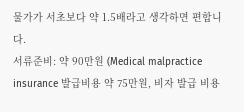물가가 서초보다 약 1.5배라고 생각하면 편합니다.
서류준비: 약 90만원 (Medical malpractice insurance 발급비용 약 75만원, 비자 발급 비용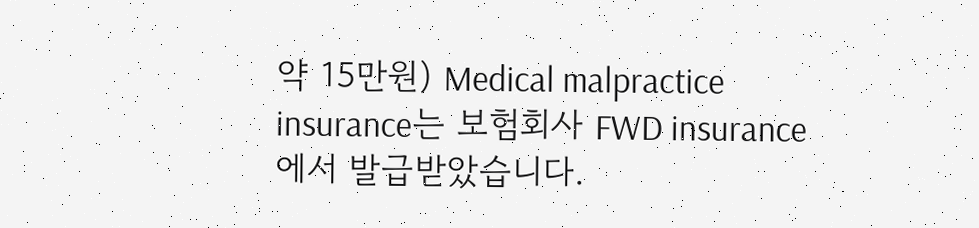약 15만원) Medical malpractice insurance는 보험회사 FWD insurance에서 발급받았습니다.